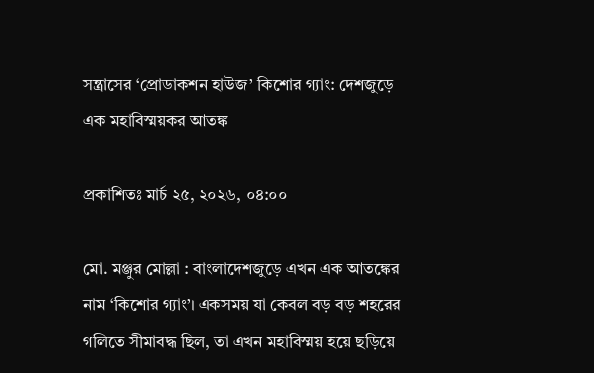সন্ত্রাসের ‘প্রোডাকশন হাউজ’ কিশোর গ্যাং: দেশজুড়ে এক মহাবিস্ময়কর আতঙ্ক

প্রকাশিতঃ মার্চ ২৫, ২০২৬, ০৪:০০

মো. মঞ্জুর মোল্লা : বাংলাদেশজুড়ে এখন এক আতঙ্কের নাম ‘কিশোর গ্যাং’। একসময় যা কেবল বড় বড় শহরের গলিতে সীমাবদ্ধ ছিল, তা এখন মহাবিস্ময় হয়ে ছড়িয়ে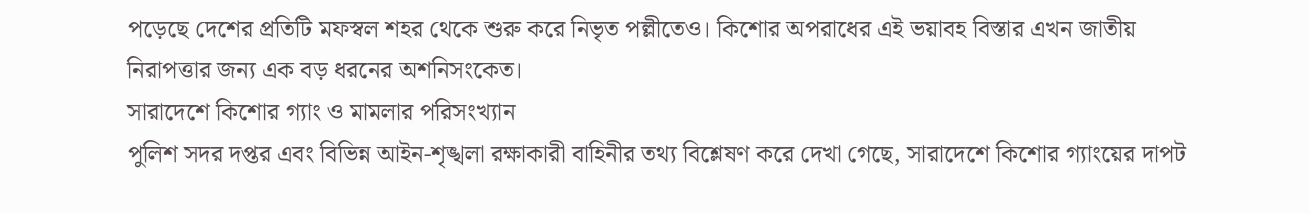পড়েছে দেশের প্রতিটি মফস্বল শহর থেকে শুরু করে নিভৃত পল্লীতেও। কিশোর অপরাধের এই ভয়াবহ বিস্তার এখন জাতীয় নিরাপত্তার জন্য এক বড় ধরনের অশনিসংকেত।
সারাদেশে কিশোর গ্যাং ও মামলার পরিসংখ্যান
পুলিশ সদর দপ্তর এবং বিভিন্ন আইন-শৃঙ্খলা রক্ষাকারী বাহিনীর তথ্য বিশ্লেষণ করে দেখা গেছে, সারাদেশে কিশোর গ্যাংয়ের দাপট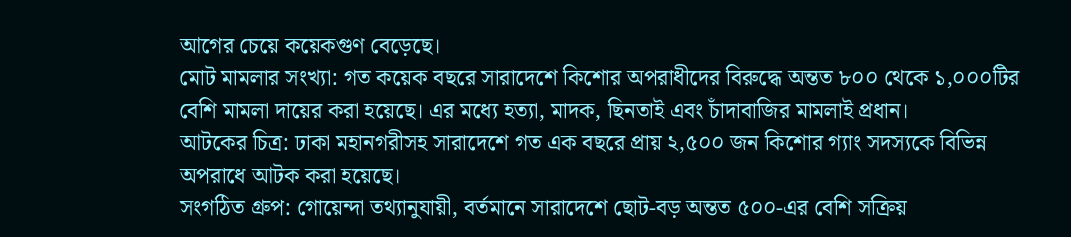আগের চেয়ে কয়েকগুণ বেড়েছে।
মোট মামলার সংখ্যা: গত কয়েক বছরে সারাদেশে কিশোর অপরাধীদের বিরুদ্ধে অন্তত ৮০০ থেকে ১,০০০টির বেশি মামলা দায়ের করা হয়েছে। এর মধ্যে হত্যা, মাদক, ছিনতাই এবং চাঁদাবাজির মামলাই প্রধান।
আটকের চিত্র: ঢাকা মহানগরীসহ সারাদেশে গত এক বছরে প্রায় ২,৫০০ জন কিশোর গ্যাং সদস্যকে বিভিন্ন অপরাধে আটক করা হয়েছে।
সংগঠিত গ্রুপ: গোয়েন্দা তথ্যানুযায়ী, বর্তমানে সারাদেশে ছোট-বড় অন্তত ৫০০-এর বেশি সক্রিয়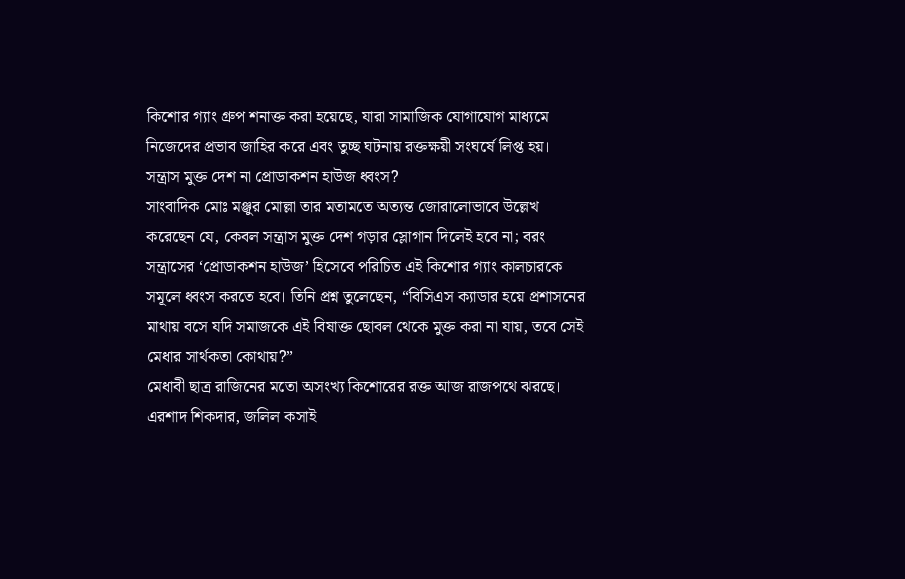কিশোর গ্যাং গ্রুপ শনাক্ত করা হয়েছে, যারা সামাজিক যোগাযোগ মাধ্যমে নিজেদের প্রভাব জাহির করে এবং তুচ্ছ ঘটনায় রক্তক্ষয়ী সংঘর্ষে লিপ্ত হয়।
সন্ত্রাস মুক্ত দেশ না প্রোডাকশন হাউজ ধ্বংস?
সাংবাদিক মোঃ মঞ্জুর মোল্লা তার মতামতে অত্যন্ত জোরালোভাবে উল্লেখ করেছেন যে, কেবল সন্ত্রাস মুক্ত দেশ গড়ার স্লোগান দিলেই হবে না; বরং সন্ত্রাসের ‘প্রোডাকশন হাউজ’ হিসেবে পরিচিত এই কিশোর গ্যাং কালচারকে সমূলে ধ্বংস করতে হবে। তিনি প্রশ্ন তুলেছেন, “বিসিএস ক্যাডার হয়ে প্রশাসনের মাথায় বসে যদি সমাজকে এই বিষাক্ত ছোবল থেকে মুক্ত করা না যায়, তবে সেই মেধার সার্থকতা কোথায়?”
মেধাবী ছাত্র রাজিনের মতো অসংখ্য কিশোরের রক্ত আজ রাজপথে ঝরছে। এরশাদ শিকদার, জলিল কসাই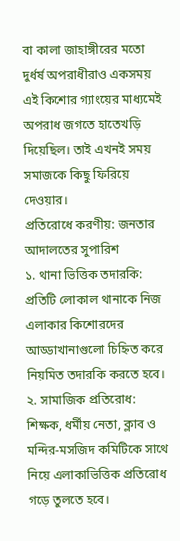বা কালা জাহাঙ্গীরের মতো দুর্ধর্ষ অপরাধীরাও একসময় এই কিশোর গ্যাংয়ের মাধ্যমেই অপরাধ জগতে হাতেখড়ি দিয়েছিল। তাই এখনই সময় সমাজকে কিছু ফিরিয়ে দেওয়ার।
প্রতিরোধে করণীয়: জনতার আদালতের সুপারিশ
১. থানা ভিত্তিক তদারকি: প্রতিটি লোকাল থানাকে নিজ এলাকার কিশোরদের আড্ডাখানাগুলো চিহ্নিত করে নিয়মিত তদারকি করতে হবে।
২. সামাজিক প্রতিরোধ: শিক্ষক, ধর্মীয় নেতা, ক্লাব ও মন্দির-মসজিদ কমিটিকে সাথে নিয়ে এলাকাভিত্তিক প্রতিরোধ গড়ে তুলতে হবে।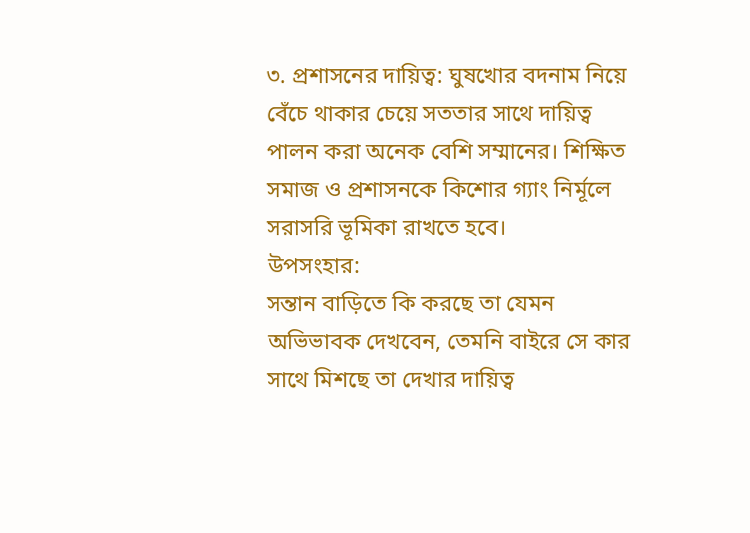৩. প্রশাসনের দায়িত্ব: ঘুষখোর বদনাম নিয়ে বেঁচে থাকার চেয়ে সততার সাথে দায়িত্ব পালন করা অনেক বেশি সম্মানের। শিক্ষিত সমাজ ও প্রশাসনকে কিশোর গ্যাং নির্মূলে সরাসরি ভূমিকা রাখতে হবে।
উপসংহার:
সন্তান বাড়িতে কি করছে তা যেমন অভিভাবক দেখবেন, তেমনি বাইরে সে কার সাথে মিশছে তা দেখার দায়িত্ব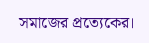সমাজের প্রত্যেকের।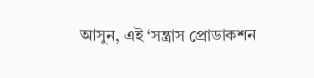আসুন, এই ‘সন্ত্রাস প্রোডাকশন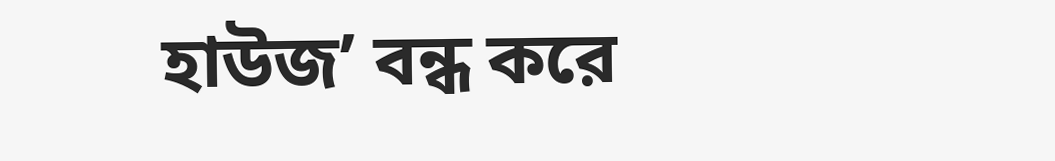হাউজ’ বন্ধ করে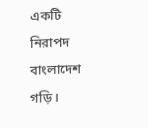একটি নিরাপদ বাংলাদেশ গড়ি।